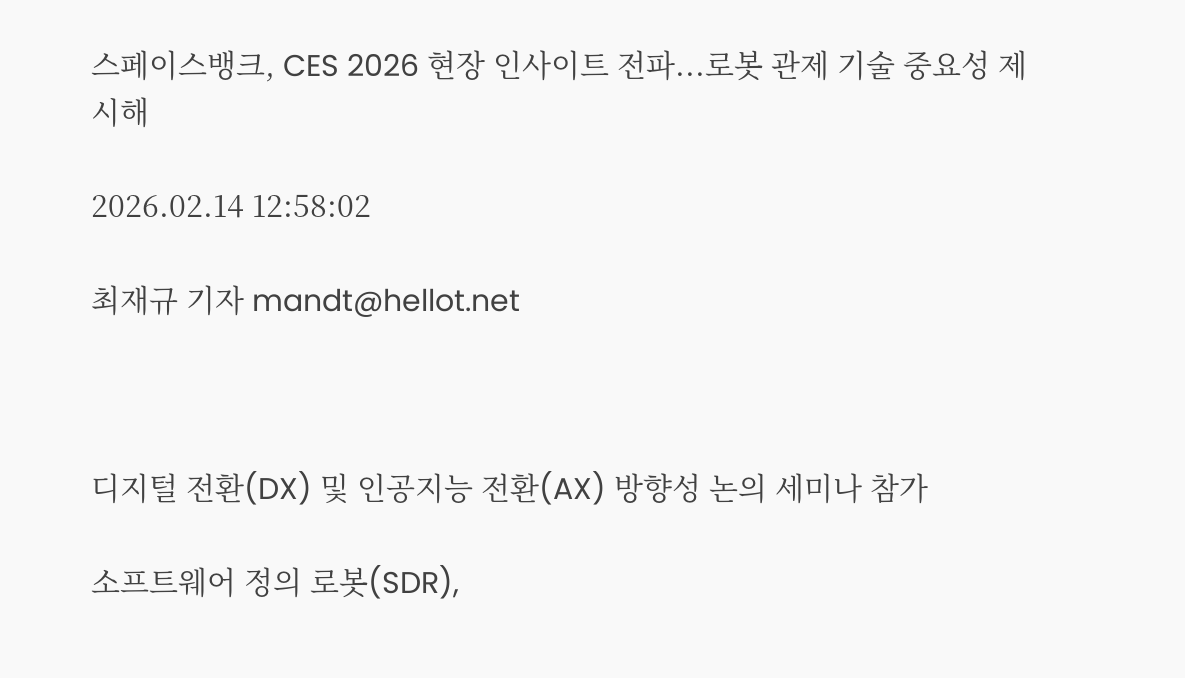스페이스뱅크, CES 2026 현장 인사이트 전파...로봇 관제 기술 중요성 제시해

2026.02.14 12:58:02

최재규 기자 mandt@hellot.net



디지털 전환(DX) 및 인공지능 전환(AX) 방향성 논의 세미나 참가

소프트웨어 정의 로봇(SDR),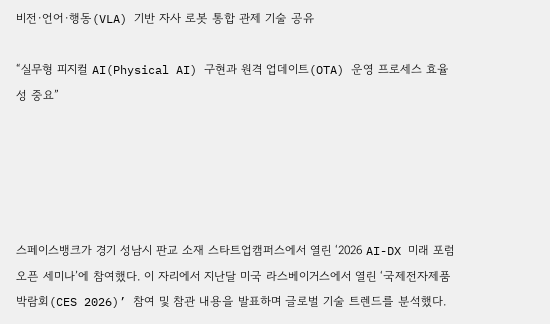비전·언어·행동(VLA) 기반 자사 로봇 통합 관제 기술 공유

“실무형 피지컬 AI(Physical AI) 구현과 원격 업데이트(OTA) 운영 프로세스 효율성 중요”





스페이스뱅크가 경기 성남시 판교 소재 스타트업캠퍼스에서 열린 ‘2026 AI-DX 미래 포럼 오픈 세미나’에 참여했다. 이 자리에서 지난달 미국 라스베이거스에서 열린 ‘국제전자제품박람회(CES 2026)’ 참여 및 참관 내용을 발표하며 글로벌 기술 트렌드를 분석했다.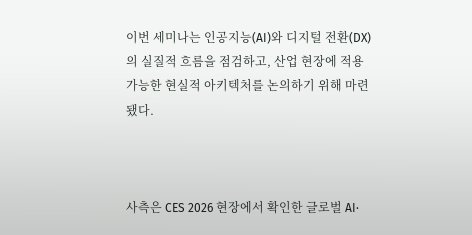이번 세미나는 인공지능(AI)와 디지털 전환(DX)의 실질적 흐름을 점검하고, 산업 현장에 적용 가능한 현실적 아키텍처를 논의하기 위해 마련됐다.



사측은 CES 2026 현장에서 확인한 글로벌 AI·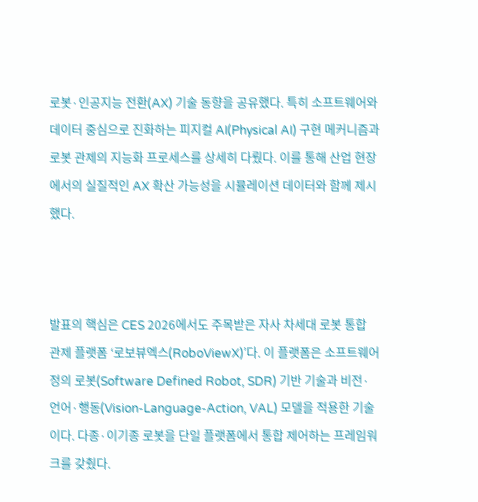로봇·인공지능 전환(AX) 기술 동향을 공유했다. 특히 소프트웨어와 데이터 중심으로 진화하는 피지컬 AI(Physical AI) 구현 메커니즘과 로봇 관제의 지능화 프로세스를 상세히 다뤘다. 이를 통해 산업 현장에서의 실질적인 AX 확산 가능성을 시뮬레이션 데이터와 함께 제시했다.



발표의 핵심은 CES 2026에서도 주목받은 자사 차세대 로봇 통합 관제 플랫폼 ‘로보뷰엑스(RoboViewX)’다. 이 플랫폼은 소프트웨어 정의 로봇(Software Defined Robot, SDR) 기반 기술과 비전·언어·행동(Vision-Language-Action, VAL) 모델을 적용한 기술이다. 다종·이기종 로봇을 단일 플랫폼에서 통합 제어하는 프레임워크를 갖췄다.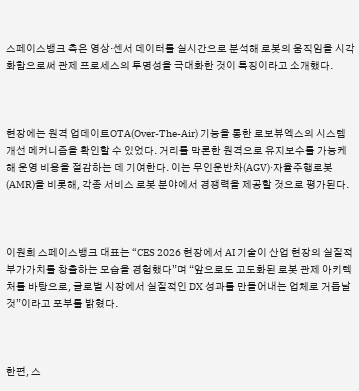스페이스뱅크 측은 영상·센서 데이터를 실시간으로 분석해 로봇의 움직임을 시각화함으로써 관제 프로세스의 투명성을 극대화한 것이 특징이라고 소개했다.



현장에는 원격 업데이트OTA(Over-The-Air) 기능을 통한 로보뷰엑스의 시스템 개선 메커니즘을 확인할 수 있었다. 거리를 막론한 원격으로 유지보수를 가능케 해 운영 비용을 절감하는 데 기여한다. 이는 무인운반차(AGV)·자율주행로봇(AMR)을 비롯해, 각종 서비스 로봇 분야에서 경쟁력을 제공할 것으로 평가된다.



이원희 스페이스뱅크 대표는 “CES 2026 현장에서 AI 기술이 산업 현장의 실질적 부가가치를 창출하는 모습을 경험했다”며 “앞으로도 고도화된 로봇 관제 아키텍처를 바탕으로, 글로벌 시장에서 실질적인 DX 성과를 만들어내는 업체로 거듭날 것”이라고 포부를 밝혔다.



한편, 스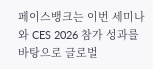페이스뱅크는 이번 세미나와 CES 2026 참가 성과를 바탕으로 글로벌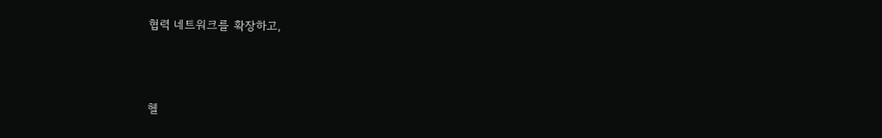협력 네트워크를 확장하고,



헬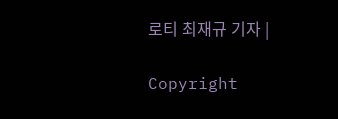로티 최재규 기자 |

Copyright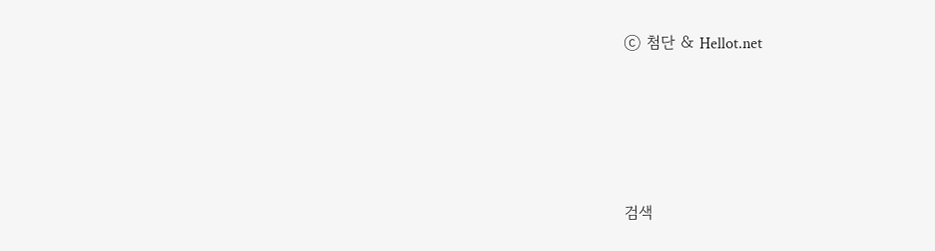ⓒ 첨단 & Hellot.net






검색